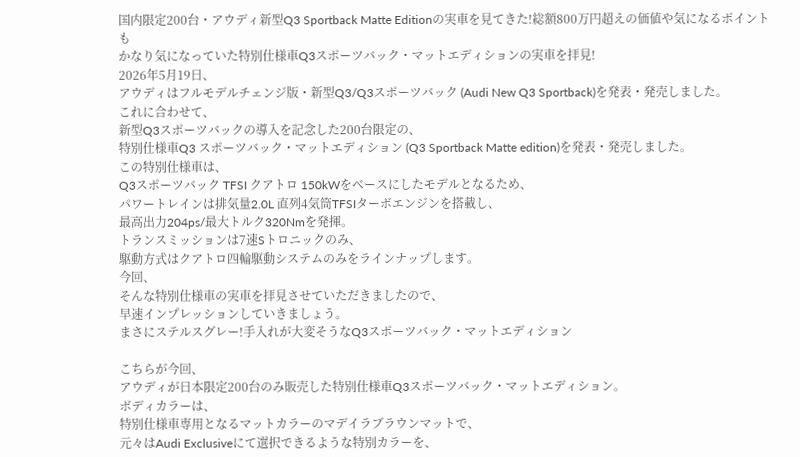国内限定200台・アウディ新型Q3 Sportback Matte Editionの実車を見てきた!総額800万円超えの価値や気になるポイントも
かなり気になっていた特別仕様車Q3スポーツバック・マットエディションの実車を拝見!
2026年5月19日、
アウディはフルモデルチェンジ版・新型Q3/Q3スポーツバック (Audi New Q3 Sportback)を発表・発売しました。
これに合わせて、
新型Q3スポーツバックの導入を記念した200台限定の、
特別仕様車Q3 スポーツバック・マットエディション (Q3 Sportback Matte edition)を発表・発売しました。
この特別仕様車は、
Q3スポーツバック TFSI クアトロ 150kWをベースにしたモデルとなるため、
パワートレインは排気量2.0L 直列4気筒TFSIターボエンジンを搭載し、
最高出力204ps/最大トルク320Nmを発揮。
トランスミッションは7速Sトロニックのみ、
駆動方式はクアトロ四輪駆動システムのみをラインナップします。
今回、
そんな特別仕様車の実車を拝見させていただきましたので、
早速インプレッションしていきましょう。
まさにステルスグレー!手入れが大変そうなQ3スポーツバック・マットエディション

こちらが今回、
アウディが日本限定200台のみ販売した特別仕様車Q3スポーツバック・マットエディション。
ボディカラーは、
特別仕様車専用となるマットカラーのマデイラブラウンマットで、
元々はAudi Exclusiveにて選択できるような特別カラーを、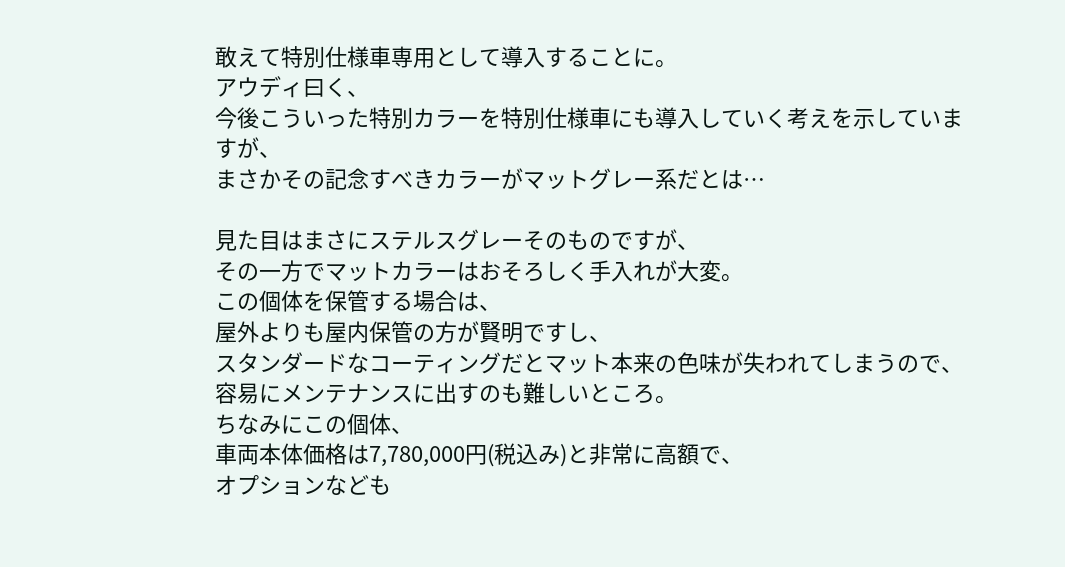敢えて特別仕様車専用として導入することに。
アウディ曰く、
今後こういった特別カラーを特別仕様車にも導入していく考えを示していますが、
まさかその記念すべきカラーがマットグレー系だとは…

見た目はまさにステルスグレーそのものですが、
その一方でマットカラーはおそろしく手入れが大変。
この個体を保管する場合は、
屋外よりも屋内保管の方が賢明ですし、
スタンダードなコーティングだとマット本来の色味が失われてしまうので、
容易にメンテナンスに出すのも難しいところ。
ちなみにこの個体、
車両本体価格は7,780,000円(税込み)と非常に高額で、
オプションなども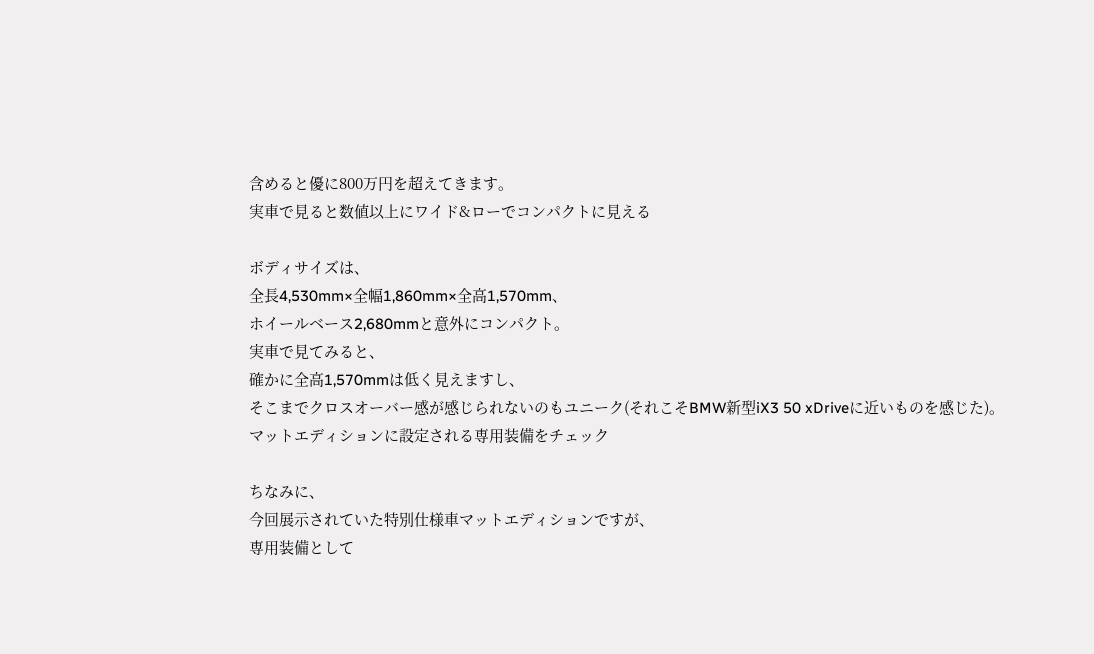含めると優に800万円を超えてきます。
実車で見ると数値以上にワイド&ローでコンパクトに見える

ボディサイズは、
全長4,530mm×全幅1,860mm×全高1,570mm、
ホイールベース2,680mmと意外にコンパクト。
実車で見てみると、
確かに全高1,570mmは低く見えますし、
そこまでクロスオーバー感が感じられないのもユニーク(それこそBMW新型iX3 50 xDriveに近いものを感じた)。
マットエディションに設定される専用装備をチェック

ちなみに、
今回展示されていた特別仕様車マットエディションですが、
専用装備として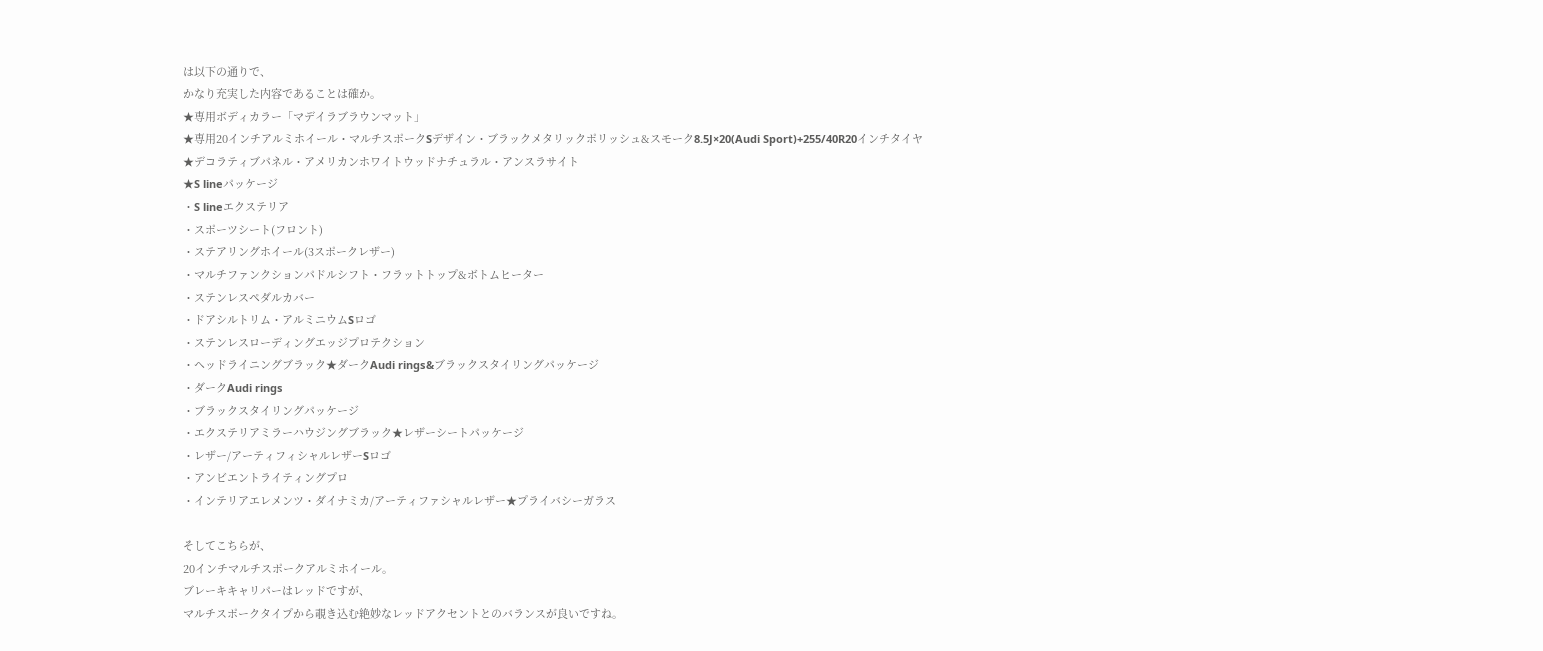は以下の通りで、
かなり充実した内容であることは確か。
★専用ボディカラー「マデイラブラウンマット」
★専用20インチアルミホイール・マルチスポークSデザイン・ブラックメタリックポリッシュ&スモーク8.5J×20(Audi Sport)+255/40R20インチタイヤ
★デコラティブパネル・アメリカンホワイトウッドナチュラル・アンスラサイト
★S lineパッケージ
・S lineエクステリア
・スポーツシート(フロント)
・ステアリングホイール(3スポークレザー)
・マルチファンクションパドルシフト・フラットトップ&ボトムヒーター
・ステンレスペダルカバー
・ドアシルトリム・アルミニウムSロゴ
・ステンレスローディングエッジプロテクション
・ヘッドライニングブラック★ダークAudi rings&ブラックスタイリングパッケージ
・ダークAudi rings
・ブラックスタイリングパッケージ
・エクステリアミラーハウジングブラック★レザーシートパッケージ
・レザー/アーティフィシャルレザーSロゴ
・アンビエントライティングプロ
・インテリアエレメンツ・ダイナミカ/アーティファシャルレザー★プライバシーガラス

そしてこちらが、
20インチマルチスポークアルミホイール。
ブレーキキャリパーはレッドですが、
マルチスポークタイプから覗き込む絶妙なレッドアクセントとのバランスが良いですね。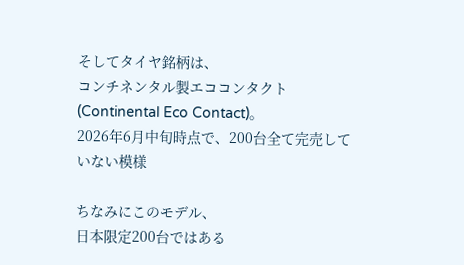そしてタイヤ銘柄は、
コンチネンタル製エココンタクト (Continental Eco Contact)。
2026年6月中旬時点で、200台全て完売していない模様

ちなみにこのモデル、
日本限定200台ではある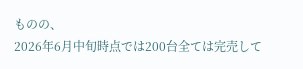ものの、
2026年6月中旬時点では200台全ては完売して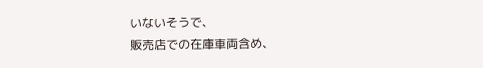いないそうで、
販売店での在庫車両含め、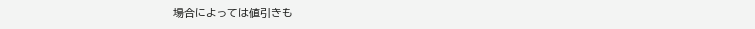場合によっては値引きも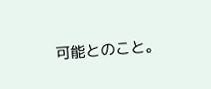可能とのこと。